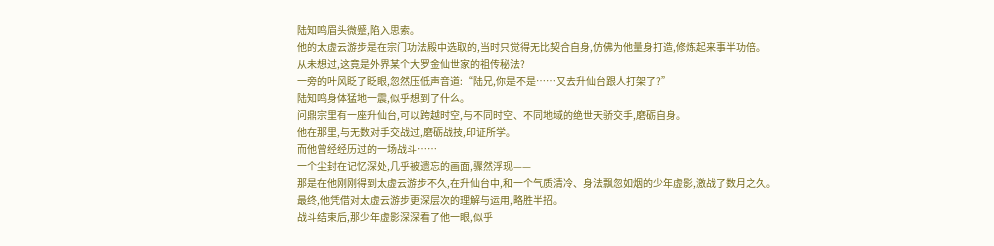陆知鸣眉头微蹙,陷入思索。
他的太虚云游步是在宗门功法殿中选取的,当时只觉得无比契合自身,仿佛为他量身打造,修炼起来事半功倍。
从未想过,这竟是外界某个大罗金仙世家的祖传秘法?
一旁的叶风眨了眨眼,忽然压低声音道:“陆兄,你是不是……又去升仙台跟人打架了?”
陆知鸣身体猛地一震,似乎想到了什么。
问鼎宗里有一座升仙台,可以跨越时空,与不同时空、不同地域的绝世天骄交手,磨砺自身。
他在那里,与无数对手交战过,磨砺战技,印证所学。
而他曾经经历过的一场战斗……
一个尘封在记忆深处,几乎被遗忘的画面,骤然浮现——
那是在他刚刚得到太虚云游步不久,在升仙台中,和一个气质清冷、身法飘忽如烟的少年虚影,激战了数月之久。
最终,他凭借对太虚云游步更深层次的理解与运用,略胜半招。
战斗结束后,那少年虚影深深看了他一眼,似乎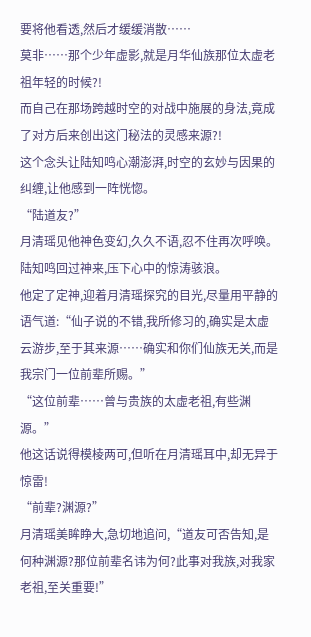要将他看透,然后才缓缓消散……
莫非……那个少年虚影,就是月华仙族那位太虚老祖年轻的时候?!
而自己在那场跨越时空的对战中施展的身法,竟成了对方后来创出这门秘法的灵感来源?!
这个念头让陆知鸣心潮澎湃,时空的玄妙与因果的纠缠,让他感到一阵恍惚。
“陆道友?”
月清瑶见他神色变幻,久久不语,忍不住再次呼唤。
陆知鸣回过神来,压下心中的惊涛骇浪。
他定了定神,迎着月清瑶探究的目光,尽量用平静的语气道:“仙子说的不错,我所修习的,确实是太虚云游步,至于其来源……确实和你们仙族无关,而是我宗门一位前辈所赐。”
“这位前辈……曾与贵族的太虚老祖,有些渊源。”
他这话说得模棱两可,但听在月清瑶耳中,却无异于惊雷!
“前辈?渊源?”
月清瑶美眸睁大,急切地追问,“道友可否告知,是何种渊源?那位前辈名讳为何?此事对我族,对我家老祖,至关重要!”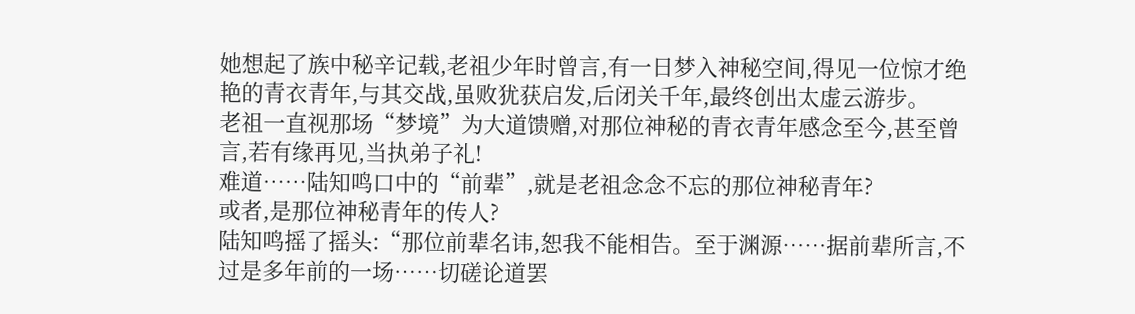她想起了族中秘辛记载,老祖少年时曾言,有一日梦入神秘空间,得见一位惊才绝艳的青衣青年,与其交战,虽败犹获启发,后闭关千年,最终创出太虚云游步。
老祖一直视那场“梦境”为大道馈赠,对那位神秘的青衣青年感念至今,甚至曾言,若有缘再见,当执弟子礼!
难道……陆知鸣口中的“前辈”,就是老祖念念不忘的那位神秘青年?
或者,是那位神秘青年的传人?
陆知鸣摇了摇头:“那位前辈名讳,恕我不能相告。至于渊源……据前辈所言,不过是多年前的一场……切磋论道罢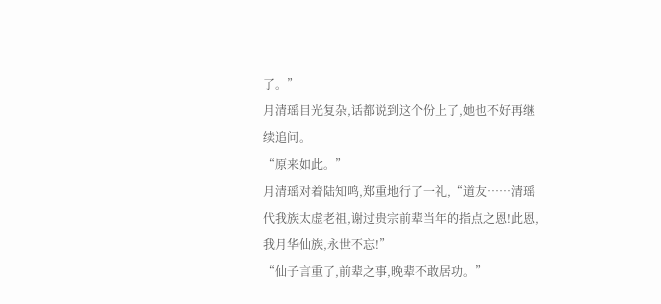了。”
月清瑶目光复杂,话都说到这个份上了,她也不好再继续追问。
“原来如此。”
月清瑶对着陆知鸣,郑重地行了一礼,“道友……清瑶代我族太虚老祖,谢过贵宗前辈当年的指点之恩!此恩,我月华仙族,永世不忘!”
“仙子言重了,前辈之事,晚辈不敢居功。”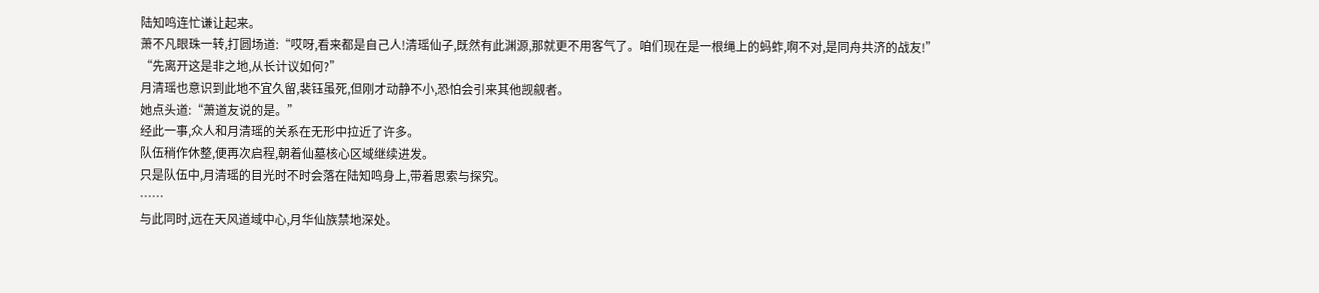陆知鸣连忙谦让起来。
萧不凡眼珠一转,打圆场道:“哎呀,看来都是自己人!清瑶仙子,既然有此渊源,那就更不用客气了。咱们现在是一根绳上的蚂蚱,啊不对,是同舟共济的战友!”
“先离开这是非之地,从长计议如何?”
月清瑶也意识到此地不宜久留,裴钰虽死,但刚才动静不小,恐怕会引来其他觊觎者。
她点头道:“萧道友说的是。”
经此一事,众人和月清瑶的关系在无形中拉近了许多。
队伍稍作休整,便再次启程,朝着仙墓核心区域继续进发。
只是队伍中,月清瑶的目光时不时会落在陆知鸣身上,带着思索与探究。
……
与此同时,远在天风道域中心,月华仙族禁地深处。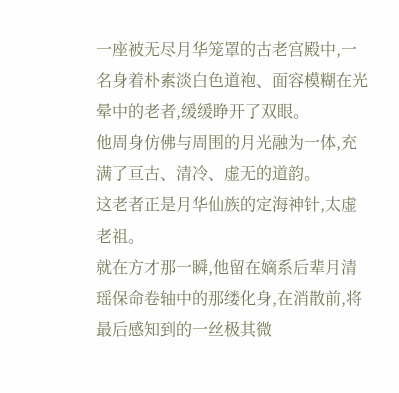一座被无尽月华笼罩的古老宫殿中,一名身着朴素淡白色道袍、面容模糊在光晕中的老者,缓缓睁开了双眼。
他周身仿佛与周围的月光融为一体,充满了亘古、清冷、虚无的道韵。
这老者正是月华仙族的定海神针,太虚老祖。
就在方才那一瞬,他留在嫡系后辈月清瑶保命卷轴中的那缕化身,在消散前,将最后感知到的一丝极其微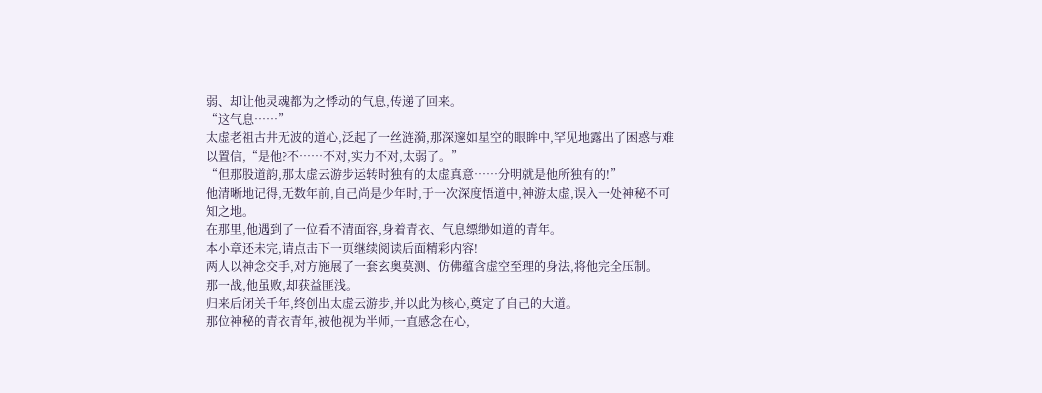弱、却让他灵魂都为之悸动的气息,传递了回来。
“这气息……”
太虚老祖古井无波的道心,泛起了一丝涟漪,那深邃如星空的眼眸中,罕见地露出了困惑与难以置信,“是他?不……不对,实力不对,太弱了。”
“但那股道韵,那太虚云游步运转时独有的太虚真意……分明就是他所独有的!”
他清晰地记得,无数年前,自己尚是少年时,于一次深度悟道中,神游太虚,误入一处神秘不可知之地。
在那里,他遇到了一位看不清面容,身着青衣、气息缥缈如道的青年。
本小章还未完,请点击下一页继续阅读后面精彩内容!
两人以神念交手,对方施展了一套玄奥莫测、仿佛蕴含虚空至理的身法,将他完全压制。
那一战,他虽败,却获益匪浅。
归来后闭关千年,终创出太虚云游步,并以此为核心,奠定了自己的大道。
那位神秘的青衣青年,被他视为半师,一直感念在心,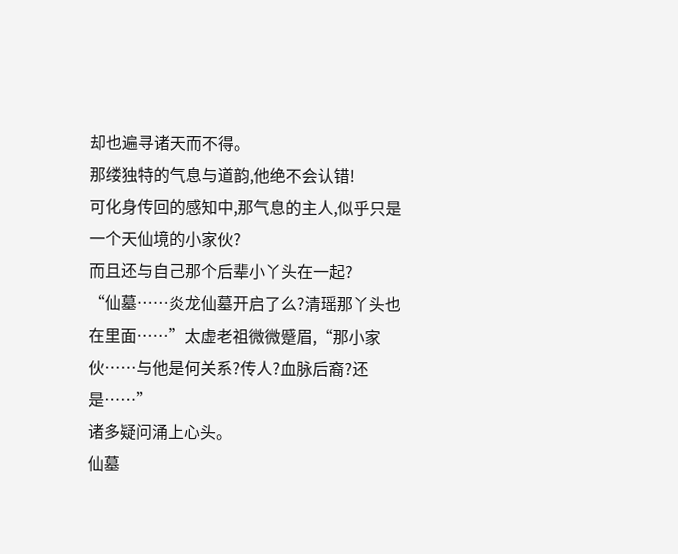却也遍寻诸天而不得。
那缕独特的气息与道韵,他绝不会认错!
可化身传回的感知中,那气息的主人,似乎只是一个天仙境的小家伙?
而且还与自己那个后辈小丫头在一起?
“仙墓……炎龙仙墓开启了么?清瑶那丫头也在里面……”太虚老祖微微蹙眉,“那小家伙……与他是何关系?传人?血脉后裔?还是……”
诸多疑问涌上心头。
仙墓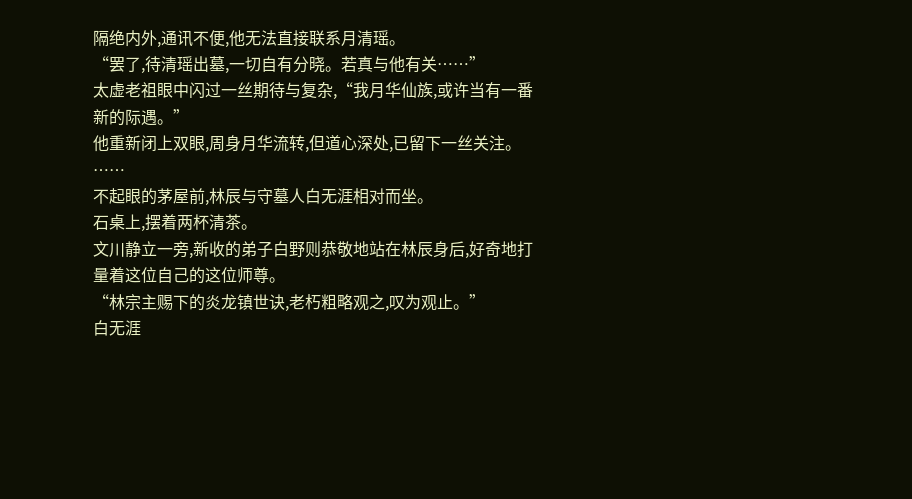隔绝内外,通讯不便,他无法直接联系月清瑶。
“罢了,待清瑶出墓,一切自有分晓。若真与他有关……”
太虚老祖眼中闪过一丝期待与复杂,“我月华仙族,或许当有一番新的际遇。”
他重新闭上双眼,周身月华流转,但道心深处,已留下一丝关注。
……
不起眼的茅屋前,林辰与守墓人白无涯相对而坐。
石桌上,摆着两杯清茶。
文川静立一旁,新收的弟子白野则恭敬地站在林辰身后,好奇地打量着这位自己的这位师尊。
“林宗主赐下的炎龙镇世诀,老朽粗略观之,叹为观止。”
白无涯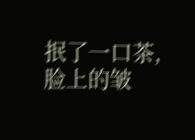抿了一口茶,脸上的皱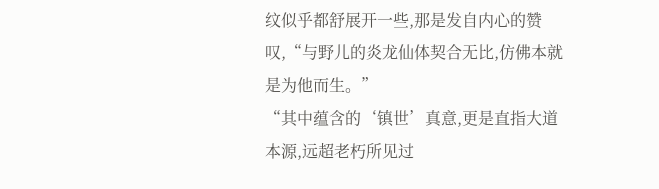纹似乎都舒展开一些,那是发自内心的赞叹,“与野儿的炎龙仙体契合无比,仿佛本就是为他而生。”
“其中蕴含的‘镇世’真意,更是直指大道本源,远超老朽所见过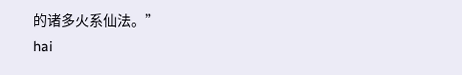的诸多火系仙法。”
hai